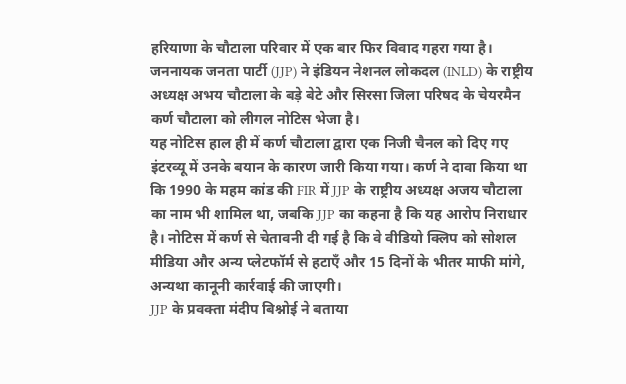हरियाणा के चौटाला परिवार में एक बार फिर विवाद गहरा गया है। जननायक जनता पार्टी (JJP) ने इंडियन नेशनल लोकदल (INLD) के राष्ट्रीय अध्यक्ष अभय चौटाला के बड़े बेटे और सिरसा जिला परिषद के चेयरमैन कर्ण चौटाला को लीगल नोटिस भेजा है।
यह नोटिस हाल ही में कर्ण चौटाला द्वारा एक निजी चैनल को दिए गए इंटरव्यू में उनके बयान के कारण जारी किया गया। कर्ण ने दावा किया था कि 1990 के महम कांड की FIR में JJP के राष्ट्रीय अध्यक्ष अजय चौटाला का नाम भी शामिल था, जबकि JJP का कहना है कि यह आरोप निराधार है। नोटिस में कर्ण से चेतावनी दी गई है कि वे वीडियो क्लिप को सोशल मीडिया और अन्य प्लेटफॉर्म से हटाएँ और 15 दिनों के भीतर माफी मांगे, अन्यथा कानूनी कार्रवाई की जाएगी।
JJP के प्रवक्ता मंदीप बिश्नोई ने बताया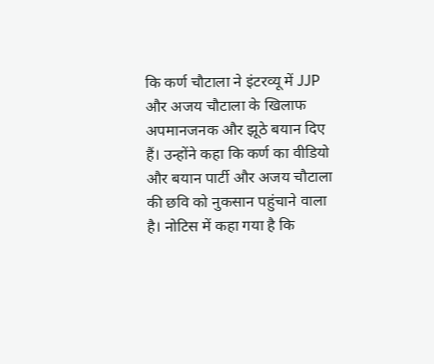कि कर्ण चौटाला ने इंटरव्यू में JJP और अजय चौटाला के खिलाफ अपमानजनक और झूठे बयान दिए हैं। उन्होंने कहा कि कर्ण का वीडियो और बयान पार्टी और अजय चौटाला की छवि को नुकसान पहुंचाने वाला है। नोटिस में कहा गया है कि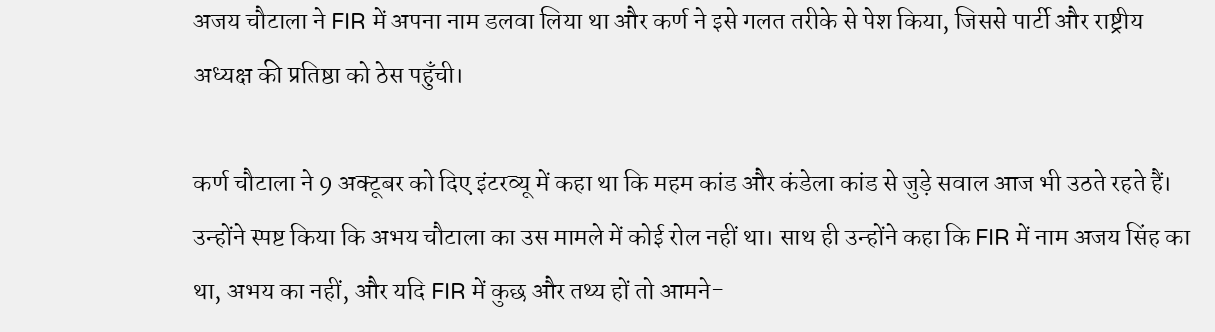अजय चौटाला ने FIR में अपना नाम डलवा लिया था और कर्ण ने इसे गलत तरीके से पेश किया, जिससे पार्टी और राष्ट्रीय अध्यक्ष की प्रतिष्ठा को ठेस पहुँची।

कर्ण चौटाला ने 9 अक्टूबर को दिए इंटरव्यू में कहा था कि महम कांड और कंडेला कांड से जुड़े सवाल आज भी उठते रहते हैं। उन्होंने स्पष्ट किया कि अभय चौटाला का उस मामले में कोई रोल नहीं था। साथ ही उन्होंने कहा कि FIR में नाम अजय सिंह का था, अभय का नहीं, और यदि FIR में कुछ और तथ्य हों तो आमने-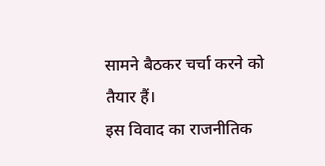सामने बैठकर चर्चा करने को तैयार हैं।
इस विवाद का राजनीतिक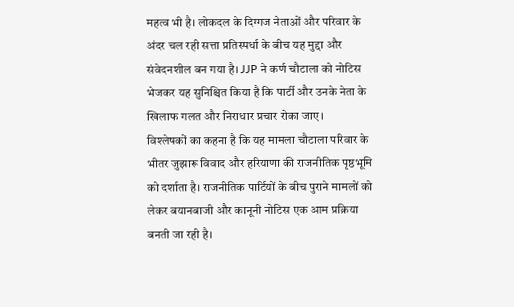महत्व भी है। लोकदल के दिग्गज नेताओं और परिवार के अंदर चल रही सत्ता प्रतिस्पर्धा के बीच यह मुद्दा और संवेदनशील बन गया है। JJP ने कर्ण चौटाला को नोटिस भेजकर यह सुनिश्चित किया है कि पार्टी और उनके नेता के खिलाफ गलत और निराधार प्रचार रोका जाए।
विश्लेषकों का कहना है कि यह मामला चौटाला परिवार के भीतर जुझारू विवाद और हरियाणा की राजनीतिक पृष्ठभूमि को दर्शाता है। राजनीतिक पार्टियों के बीच पुराने मामलों को लेकर बयानबाजी और कानूनी नोटिस एक आम प्रक्रिया बनती जा रही है।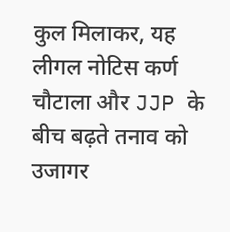कुल मिलाकर, यह लीगल नोटिस कर्ण चौटाला और JJP के बीच बढ़ते तनाव को उजागर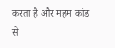करता है और महम कांड से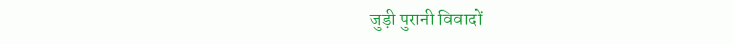जुड़ी पुरानी विवादों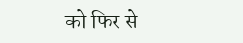को फिर से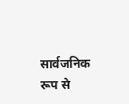सार्वजनिक रूप से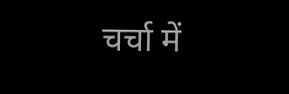चर्चा में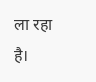ला रहा है।